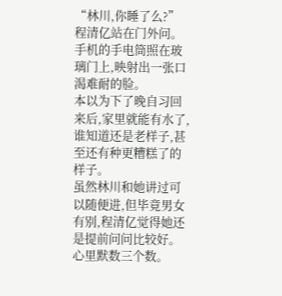“林川,你睡了么?”
程清亿站在门外问。
手机的手电筒照在玻璃门上,映射出一张口渴难耐的脸。
本以为下了晚自习回来后,家里就能有水了,谁知道还是老样子,甚至还有种更糟糕了的样子。
虽然林川和她讲过可以随便进,但毕竟男女有别,程清亿觉得她还是提前问问比较好。
心里默数三个数。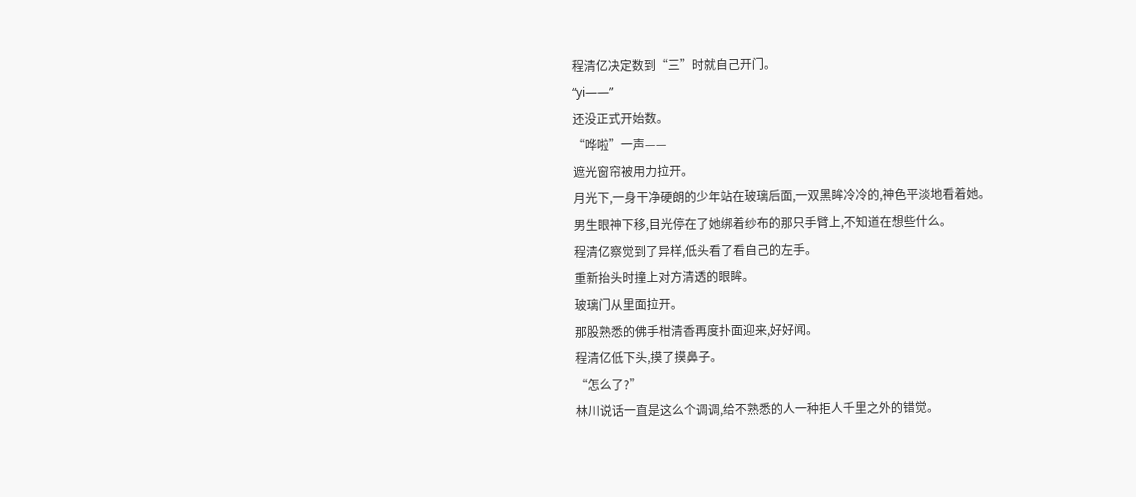程清亿决定数到“三”时就自己开门。
“yi——”
还没正式开始数。
“哗啦”一声——
遮光窗帘被用力拉开。
月光下,一身干净硬朗的少年站在玻璃后面,一双黑眸冷冷的,神色平淡地看着她。
男生眼神下移,目光停在了她绑着纱布的那只手臂上,不知道在想些什么。
程清亿察觉到了异样,低头看了看自己的左手。
重新抬头时撞上对方清透的眼眸。
玻璃门从里面拉开。
那股熟悉的佛手柑清香再度扑面迎来,好好闻。
程清亿低下头,摸了摸鼻子。
“怎么了?”
林川说话一直是这么个调调,给不熟悉的人一种拒人千里之外的错觉。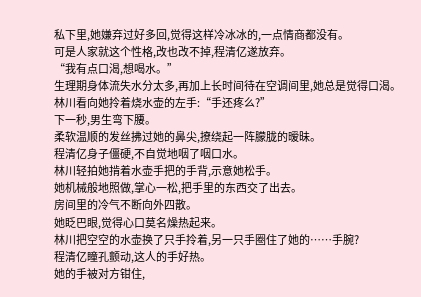私下里,她嫌弃过好多回,觉得这样冷冰冰的,一点情商都没有。
可是人家就这个性格,改也改不掉,程清亿遂放弃。
“我有点口渴,想喝水。”
生理期身体流失水分太多,再加上长时间待在空调间里,她总是觉得口渴。
林川看向她拎着烧水壶的左手:“手还疼么?”
下一秒,男生弯下腰。
柔软温顺的发丝拂过她的鼻尖,撩绕起一阵朦胧的暧昧。
程清亿身子僵硬,不自觉地咽了咽口水。
林川轻拍她掯着水壶手把的手背,示意她松手。
她机械般地照做,掌心一松,把手里的东西交了出去。
房间里的冷气不断向外四散。
她眨巴眼,觉得心口莫名燥热起来。
林川把空空的水壶换了只手拎着,另一只手圈住了她的……手腕?
程清亿瞳孔颤动,这人的手好热。
她的手被对方钳住,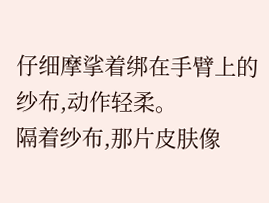仔细摩挲着绑在手臂上的纱布,动作轻柔。
隔着纱布,那片皮肤像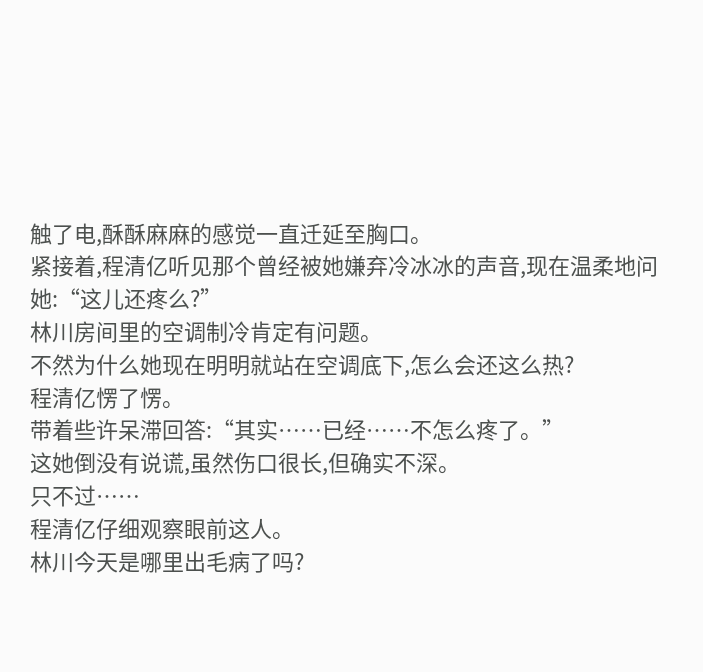触了电,酥酥麻麻的感觉一直迁延至胸口。
紧接着,程清亿听见那个曾经被她嫌弃冷冰冰的声音,现在温柔地问她:“这儿还疼么?”
林川房间里的空调制冷肯定有问题。
不然为什么她现在明明就站在空调底下,怎么会还这么热?
程清亿愣了愣。
带着些许呆滞回答:“其实……已经……不怎么疼了。”
这她倒没有说谎,虽然伤口很长,但确实不深。
只不过……
程清亿仔细观察眼前这人。
林川今天是哪里出毛病了吗?